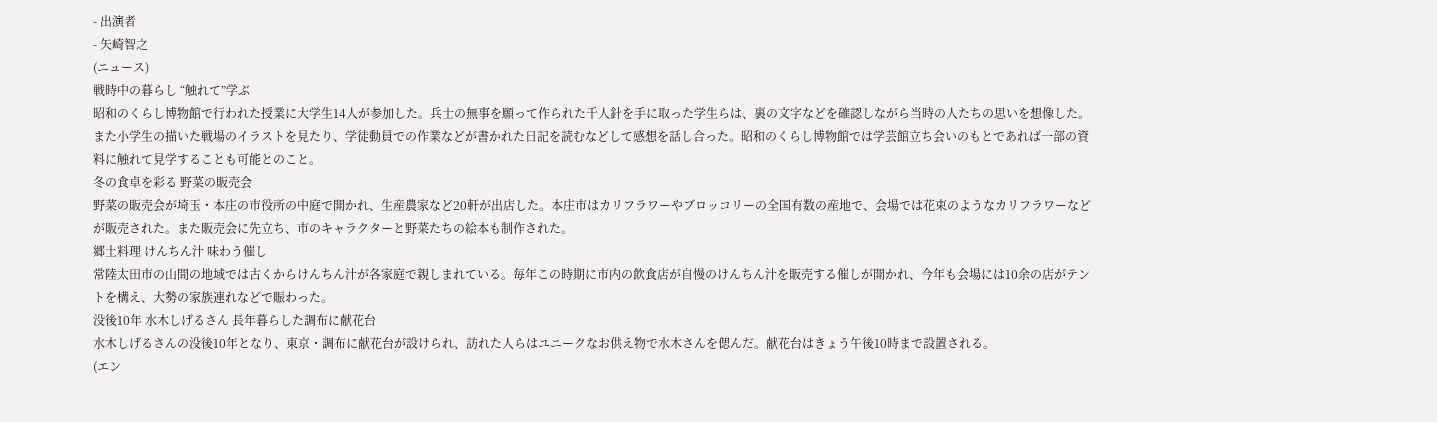- 出演者
- 矢崎智之
(ニュース)
戦時中の暮らし “触れて”学ぶ
昭和のくらし博物館で行われた授業に大学生14人が参加した。兵士の無事を願って作られた千人針を手に取った学生らは、裏の文字などを確認しながら当時の人たちの思いを想像した。また小学生の描いた戦場のイラストを見たり、学徒動員での作業などが書かれた日記を読むなどして感想を話し合った。昭和のくらし博物館では学芸館立ち会いのもとであれば一部の資料に触れて見学することも可能とのこと。
冬の食卓を彩る 野菜の販売会
野菜の販売会が埼玉・本庄の市役所の中庭で開かれ、生産農家など20軒が出店した。本庄市はカリフラワーやブロッコリーの全国有数の産地で、会場では花束のようなカリフラワーなどが販売された。また販売会に先立ち、市のキャラクターと野菜たちの絵本も制作された。
郷土料理 けんちん汁 味わう催し
常陸太田市の山間の地域では古くからけんちん汁が各家庭で親しまれている。毎年この時期に市内の飲食店が自慢のけんちん汁を販売する催しが開かれ、今年も会場には10余の店がテントを構え、大勢の家族連れなどで賑わった。
没後10年 水木しげるさん 長年暮らした調布に献花台
水木しげるさんの没後10年となり、東京・調布に献花台が設けられ、訪れた人らはユニークなお供え物で水木さんを偲んだ。献花台はきょう午後10時まで設置される。
(エン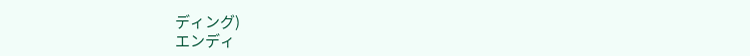ディング)
エンディ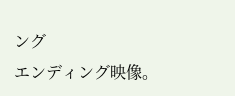ング
エンディング映像。